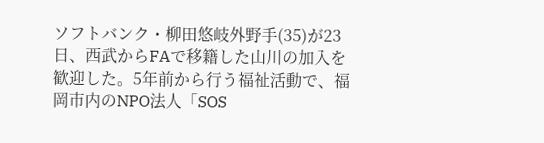ソフトバンク・柳田悠岐外野手(35)が23日、西武からFAで移籍した山川の加入を歓迎した。5年前から行う福祉活動で、福岡市内のNPO法人「SOS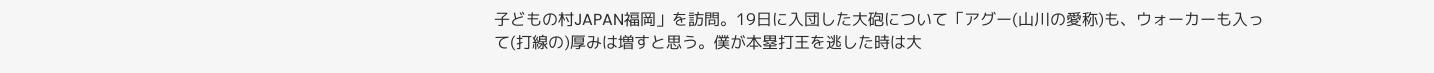子どもの村JAPAN福岡」を訪問。19日に入団した大砲について「アグー(山川の愛称)も、ウォーカーも入って(打線の)厚みは増すと思う。僕が本塁打王を逃した時は大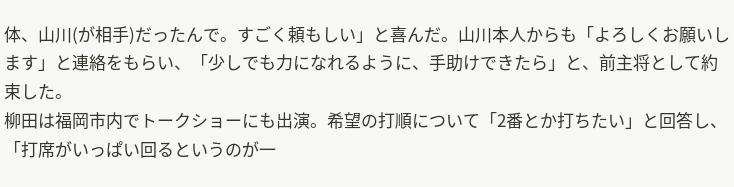体、山川(が相手)だったんで。すごく頼もしい」と喜んだ。山川本人からも「よろしくお願いします」と連絡をもらい、「少しでも力になれるように、手助けできたら」と、前主将として約束した。
柳田は福岡市内でトークショーにも出演。希望の打順について「2番とか打ちたい」と回答し、「打席がいっぱい回るというのが一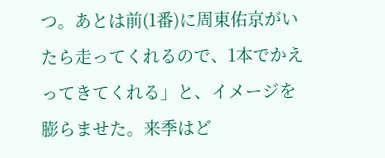つ。あとは前(1番)に周東佑京がいたら走ってくれるので、1本でかえってきてくれる」と、イメージを膨らませた。来季はど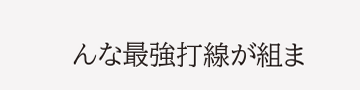んな最強打線が組ま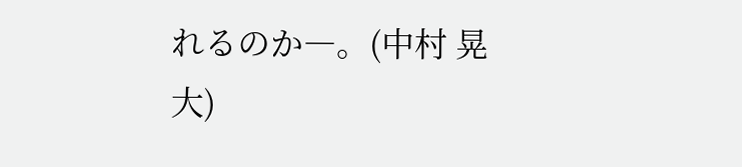れるのか―。(中村 晃大)